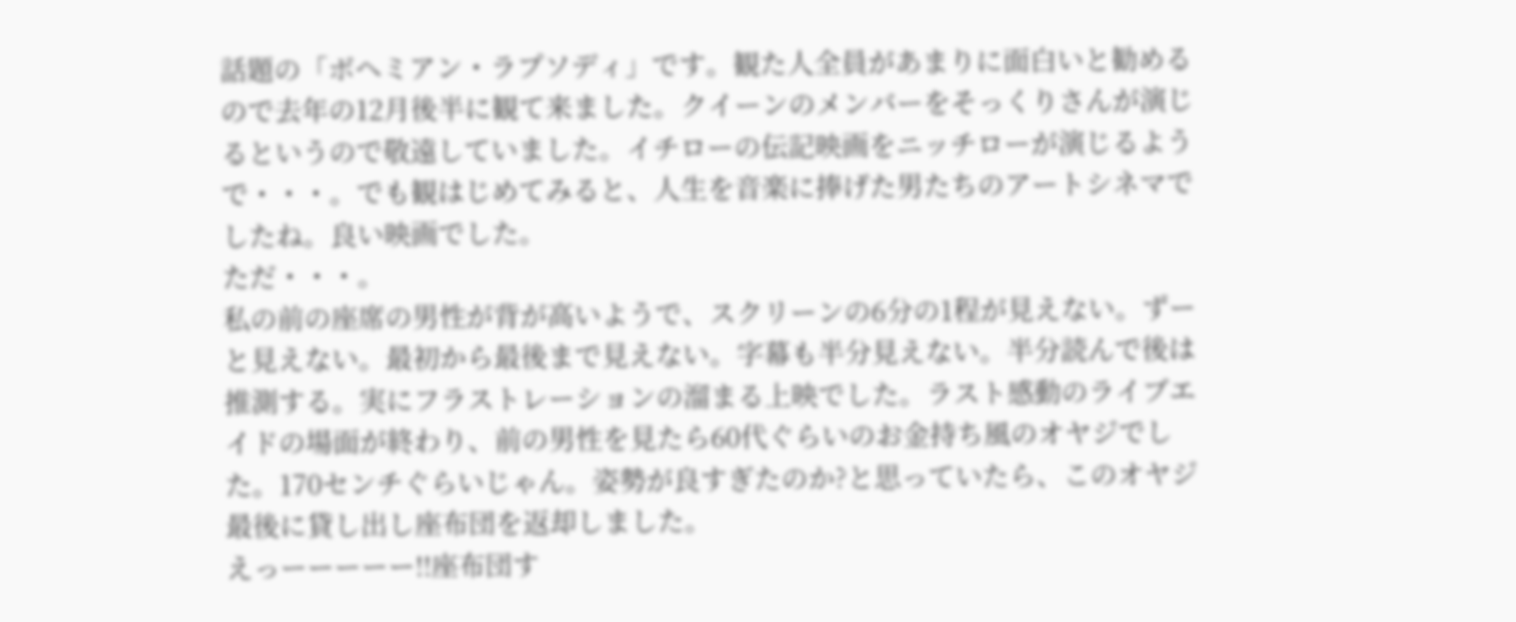話題の「ボヘミアン・ラプソディ」です。観た人全員があまりに面白いと勧めるので去年の12月後半に観て来ました。クイーンのメンバーをそっくりさんが演じるというので敬遠していました。イチローの伝記映画をニッチローが演じるようで・・・。でも観はじめてみると、人生を音楽に捧げた男たちのアートシネマでしたね。良い映画でした。
ただ・・・。
私の前の座席の男性が背が高いようで、スクリーンの6分の1程が見えない。ずーと見えない。最初から最後まで見えない。字幕も半分見えない。半分読んで後は推測する。実にフラストレーションの溜まる上映でした。ラスト感動のライブエイドの場面が終わり、前の男性を見たら60代ぐらいのお金持ち風のオヤジでした。170センチぐらいじゃん。姿勢が良すぎたのか?と思っていたら、このオヤジ最後に貸し出し座布団を返却しました。
えっーーーーー!!座布団す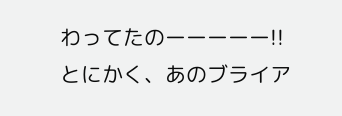わってたのーーーーー!!
とにかく、あのブライア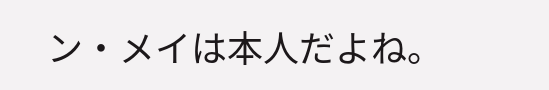ン・メイは本人だよね。